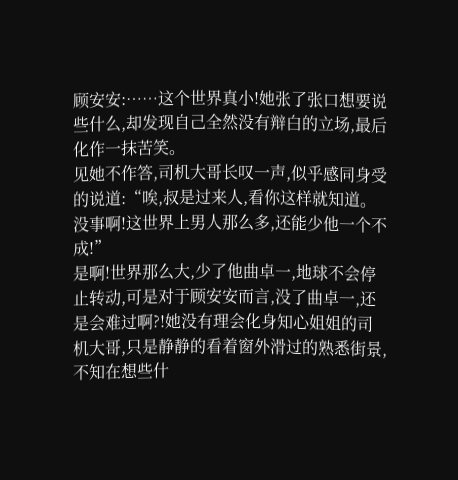顾安安:……这个世界真小!她张了张口想要说些什么,却发现自己全然没有辩白的立场,最后化作一抹苦笑。
见她不作答,司机大哥长叹一声,似乎感同身受的说道:“唉,叔是过来人,看你这样就知道。没事啊!这世界上男人那么多,还能少他一个不成!”
是啊!世界那么大,少了他曲卓一,地球不会停止转动,可是对于顾安安而言,没了曲卓一,还是会难过啊?!她没有理会化身知心姐姐的司机大哥,只是静静的看着窗外滑过的熟悉街景,不知在想些什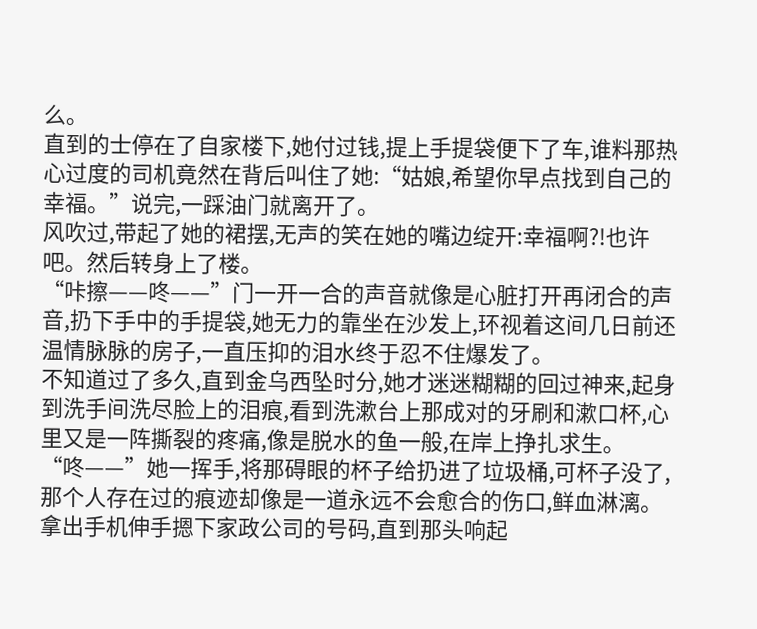么。
直到的士停在了自家楼下,她付过钱,提上手提袋便下了车,谁料那热心过度的司机竟然在背后叫住了她:“姑娘,希望你早点找到自己的幸福。”说完,一踩油门就离开了。
风吹过,带起了她的裙摆,无声的笑在她的嘴边绽开:幸福啊?!也许吧。然后转身上了楼。
“咔擦——咚——”门一开一合的声音就像是心脏打开再闭合的声音,扔下手中的手提袋,她无力的靠坐在沙发上,环视着这间几日前还温情脉脉的房子,一直压抑的泪水终于忍不住爆发了。
不知道过了多久,直到金乌西坠时分,她才迷迷糊糊的回过神来,起身到洗手间洗尽脸上的泪痕,看到洗漱台上那成对的牙刷和漱口杯,心里又是一阵撕裂的疼痛,像是脱水的鱼一般,在岸上挣扎求生。
“咚——”她一挥手,将那碍眼的杯子给扔进了垃圾桶,可杯子没了,那个人存在过的痕迹却像是一道永远不会愈合的伤口,鲜血淋漓。
拿出手机伸手摁下家政公司的号码,直到那头响起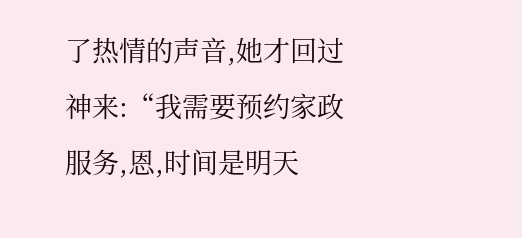了热情的声音,她才回过神来:“我需要预约家政服务,恩,时间是明天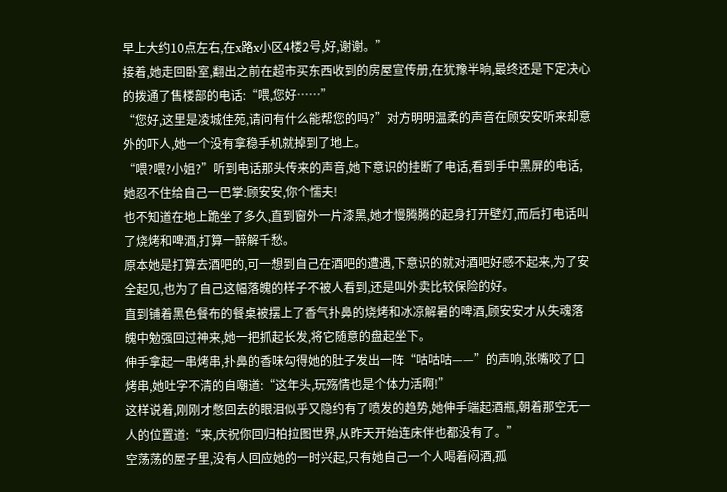早上大约10点左右,在x路x小区4楼2号,好,谢谢。”
接着,她走回卧室,翻出之前在超市买东西收到的房屋宣传册,在犹豫半晌,最终还是下定决心的拨通了售楼部的电话:“喂,您好……”
“您好,这里是凌城佳苑,请问有什么能帮您的吗?”对方明明温柔的声音在顾安安听来却意外的吓人,她一个没有拿稳手机就掉到了地上。
“喂?喂?小姐?”听到电话那头传来的声音,她下意识的挂断了电话,看到手中黑屏的电话,她忍不住给自己一巴掌:顾安安,你个懦夫!
也不知道在地上跪坐了多久,直到窗外一片漆黑,她才慢腾腾的起身打开壁灯,而后打电话叫了烧烤和啤酒,打算一醉解千愁。
原本她是打算去酒吧的,可一想到自己在酒吧的遭遇,下意识的就对酒吧好感不起来,为了安全起见,也为了自己这幅落魄的样子不被人看到,还是叫外卖比较保险的好。
直到铺着黑色餐布的餐桌被摆上了香气扑鼻的烧烤和冰凉解暑的啤酒,顾安安才从失魂落魄中勉强回过神来,她一把抓起长发,将它随意的盘起坐下。
伸手拿起一串烤串,扑鼻的香味勾得她的肚子发出一阵“咕咕咕——”的声响,张嘴咬了口烤串,她吐字不清的自嘲道:“这年头,玩殇情也是个体力活啊!”
这样说着,刚刚才憋回去的眼泪似乎又隐约有了喷发的趋势,她伸手端起酒瓶,朝着那空无一人的位置道:“来,庆祝你回归柏拉图世界,从昨天开始连床伴也都没有了。”
空荡荡的屋子里,没有人回应她的一时兴起,只有她自己一个人喝着闷酒,孤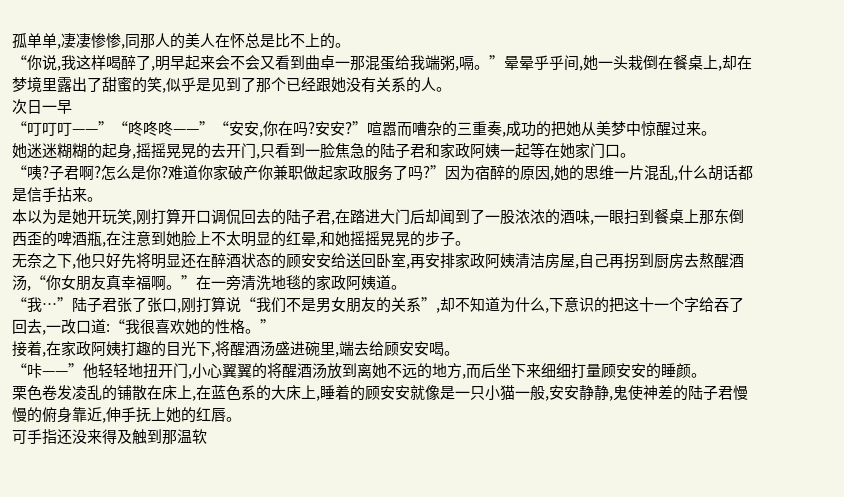孤单单,凄凄惨惨,同那人的美人在怀总是比不上的。
“你说,我这样喝醉了,明早起来会不会又看到曲卓一那混蛋给我端粥,嗝。”晕晕乎乎间,她一头栽倒在餐桌上,却在梦境里露出了甜蜜的笑,似乎是见到了那个已经跟她没有关系的人。
次日一早
“叮叮叮——”“咚咚咚——”“安安,你在吗?安安?”喧嚣而嘈杂的三重奏,成功的把她从美梦中惊醒过来。
她迷迷糊糊的起身,摇摇晃晃的去开门,只看到一脸焦急的陆子君和家政阿姨一起等在她家门口。
“咦?子君啊?怎么是你?难道你家破产你兼职做起家政服务了吗?”因为宿醉的原因,她的思维一片混乱,什么胡话都是信手拈来。
本以为是她开玩笑,刚打算开口调侃回去的陆子君,在踏进大门后却闻到了一股浓浓的酒味,一眼扫到餐桌上那东倒西歪的啤酒瓶,在注意到她脸上不太明显的红晕,和她摇摇晃晃的步子。
无奈之下,他只好先将明显还在醉酒状态的顾安安给送回卧室,再安排家政阿姨清洁房屋,自己再拐到厨房去熬醒酒汤,“你女朋友真幸福啊。”在一旁清洗地毯的家政阿姨道。
“我…”陆子君张了张口,刚打算说“我们不是男女朋友的关系”,却不知道为什么,下意识的把这十一个字给吞了回去,一改口道:“我很喜欢她的性格。”
接着,在家政阿姨打趣的目光下,将醒酒汤盛进碗里,端去给顾安安喝。
“咔——”他轻轻地扭开门,小心翼翼的将醒酒汤放到离她不远的地方,而后坐下来细细打量顾安安的睡颜。
栗色卷发凌乱的铺散在床上,在蓝色系的大床上,睡着的顾安安就像是一只小猫一般,安安静静,鬼使神差的陆子君慢慢的俯身靠近,伸手抚上她的红唇。
可手指还没来得及触到那温软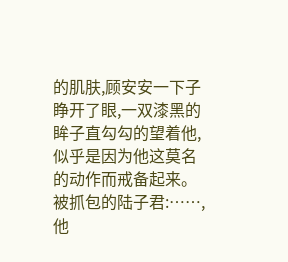的肌肤,顾安安一下子睁开了眼,一双漆黑的眸子直勾勾的望着他,似乎是因为他这莫名的动作而戒备起来。
被抓包的陆子君:……,他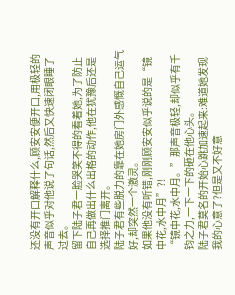还没有开口解释什么,顾安安便开口,用极轻的声音似乎对他说了句话,然后又快速闭眼睡了过去。
留下陆子君一脸哭笑不得的看着她,为了防止自己再做出什么出格的动作,他在犹豫后还是选择推门离开。
陆子君有些脱力的靠在她房门外感慨自己运气好,却突然一个激灵。
如果他没有听错,刚刚顾安安似乎说的是“镜中花,水中月”?!
“镜中花,水中月。”那声音极轻,却似乎有千钧之力,一下一下的砸在他心头。
陆子君莫名的开始心跳加速起来:难道她发现我的心意了?但是又不好意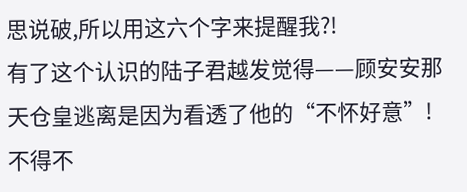思说破,所以用这六个字来提醒我?!
有了这个认识的陆子君越发觉得——顾安安那天仓皇逃离是因为看透了他的“不怀好意”!
不得不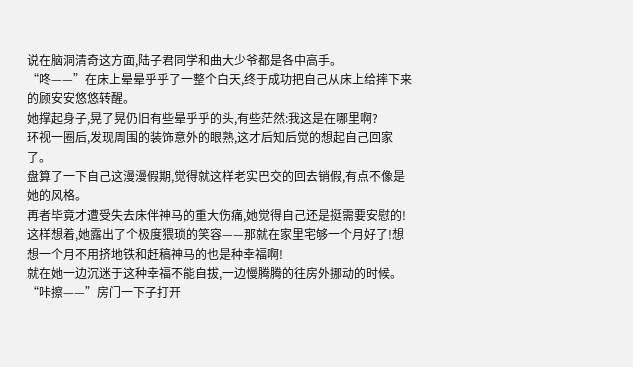说在脑洞清奇这方面,陆子君同学和曲大少爷都是各中高手。
“咚——”在床上晕晕乎乎了一整个白天,终于成功把自己从床上给摔下来的顾安安悠悠转醒。
她撑起身子,晃了晃仍旧有些晕乎乎的头,有些茫然:我这是在哪里啊?
环视一圈后,发现周围的装饰意外的眼熟,这才后知后觉的想起自己回家了。
盘算了一下自己这漫漫假期,觉得就这样老实巴交的回去销假,有点不像是她的风格。
再者毕竟才遭受失去床伴神马的重大伤痛,她觉得自己还是挺需要安慰的!
这样想着,她露出了个极度猥琐的笑容——那就在家里宅够一个月好了!想想一个月不用挤地铁和赶稿神马的也是种幸福啊!
就在她一边沉迷于这种幸福不能自拔,一边慢腾腾的往房外挪动的时候。
“咔擦——”房门一下子打开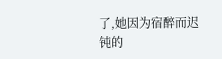了,她因为宿醉而迟钝的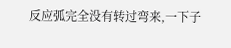反应弧完全没有转过弯来,一下子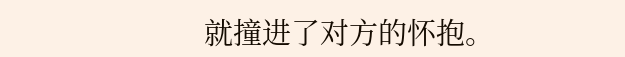就撞进了对方的怀抱。